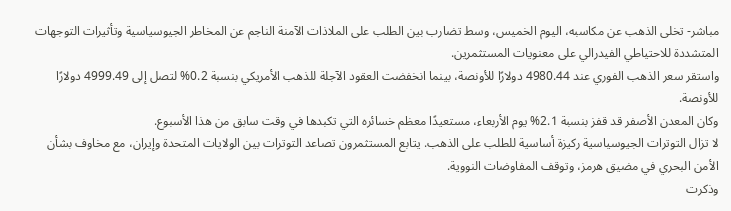مباشر- تخلى الذهب عن مكاسبه، اليوم الخميس، وسط تضارب بين الطلب على الملاذات الآمنة الناجم عن المخاطر الجيوسياسية وتأثيرات التوجهات المتشددة للاحتياطي الفيدرالي على معنويات المستثمرين.
واستقر سعر الذهب الفوري عند 4980.44 دولارًا للأونصة، بينما انخفضت العقود الآجلة للذهب الأمريكي بنسبة 0.2% لتصل إلى 4999.49 دولارًا للأونصة.
وكان المعدن الأصفر قد قفز بنسبة 2.1% يوم الأربعاء، مستعيدًا معظم خسائره التي تكبدها في وقت سابق من هذا الأسبوع.
لا تزال التوترات الجيوسياسية ركيزة أساسية للطلب على الذهب. يتابع المستثمرون تصاعد التوترات بين الولايات المتحدة وإيران، مع مخاوف بشأن الأمن البحري في مضيق هرمز، وتوقف المفاوضات النووية.
وذكرت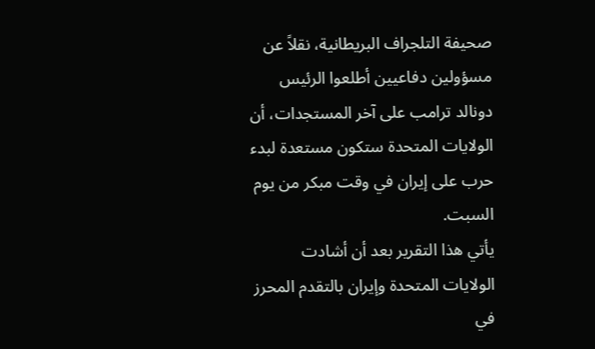صحيفة التلجراف البريطانية، نقلاً عن مسؤولين دفاعيين أطلعوا الرئيس دونالد ترامب على آخر المستجدات، أن الولايات المتحدة ستكون مستعدة لبدء حرب على إيران في وقت مبكر من يوم السبت.
يأتي هذا التقرير بعد أن أشادت الولايات المتحدة وإيران بالتقدم المحرز في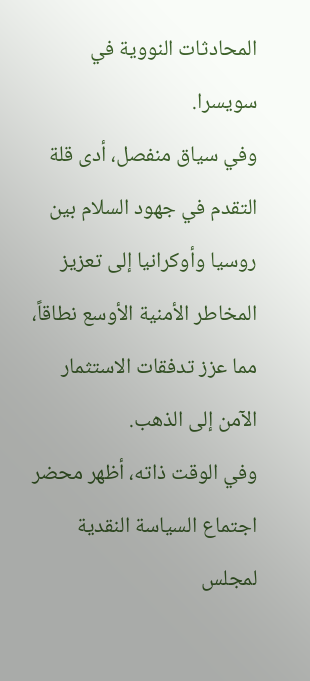المحادثات النووية في سويسرا.
وفي سياق منفصل، أدى قلة التقدم في جهود السلام بين روسيا وأوكرانيا إلى تعزيز المخاطر الأمنية الأوسع نطاقاً، مما عزز تدفقات الاستثمار الآمن إلى الذهب.
وفي الوقت ذاته، أظهر محضر اجتماع السياسة النقدية لمجلس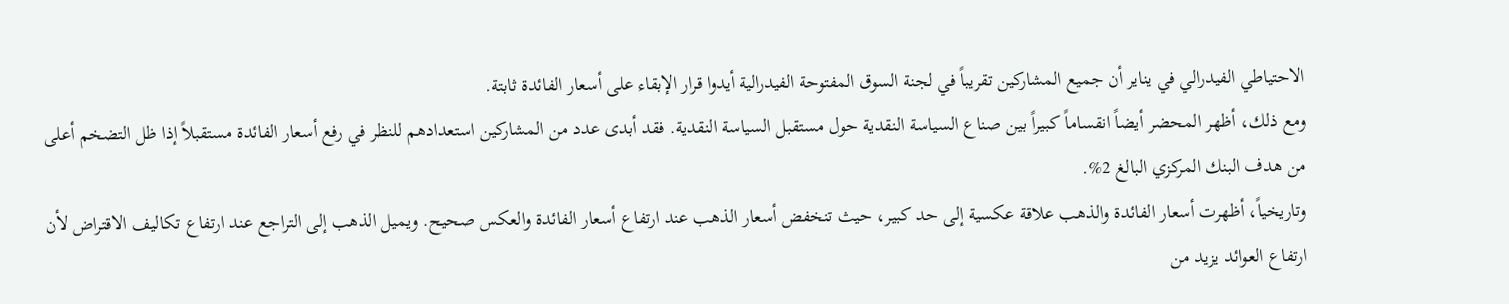الاحتياطي الفيدرالي في يناير أن جميع المشاركين تقريباً في لجنة السوق المفتوحة الفيدرالية أيدوا قرار الإبقاء على أسعار الفائدة ثابتة.
ومع ذلك، أظهر المحضر أيضاً انقساماً كبيراً بين صناع السياسة النقدية حول مستقبل السياسة النقدية. فقد أبدى عدد من المشاركين استعدادهم للنظر في رفع أسعار الفائدة مستقبلاً إذا ظل التضخم أعلى من هدف البنك المركزي البالغ 2%.
وتاريخياً، أظهرت أسعار الفائدة والذهب علاقة عكسية إلى حد كبير، حيث تنخفض أسعار الذهب عند ارتفاع أسعار الفائدة والعكس صحيح. ويميل الذهب إلى التراجع عند ارتفاع تكاليف الاقتراض لأن ارتفاع العوائد يزيد من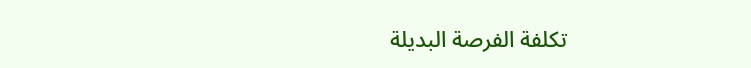تكلفة الفرصة البديلة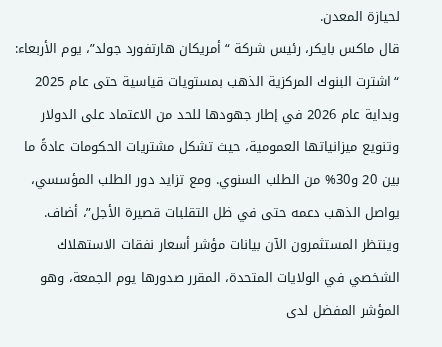لحيازة المعدن.
قال ماكس بايكر، رئيس شركة “أمريكان هارتفورد جولد”، يوم الأربعاء: “اشترت البنوك المركزية الذهب بمستويات قياسية حتى عام 2025 وبداية عام 2026 في إطار جهودها للحد من الاعتماد على الدولار وتنويع ميزانياتها العمومية، حيث تشكل مشتريات الحكومات عادةً ما بين 20 و30% من الطلب السنوي. ومع تزايد دور الطلب المؤسسي، يواصل الذهب دعمه حتى في ظل التقلبات قصيرة الأجل”، أضاف.
وينتظر المستثمرون الآن بيانات مؤشر أسعار نفقات الاستهلاك الشخصي في الولايات المتحدة، المقرر صدورها يوم الجمعة، وهو المؤشر المفضل لدى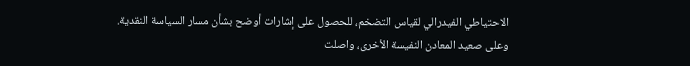الاحتياطي الفيدرالي لقياس التضخم، للحصول على إشارات أوضح بشأن مسار السياسة النقدية.
وعلى صعيد المعادن النفيسة الأخرى، واصلت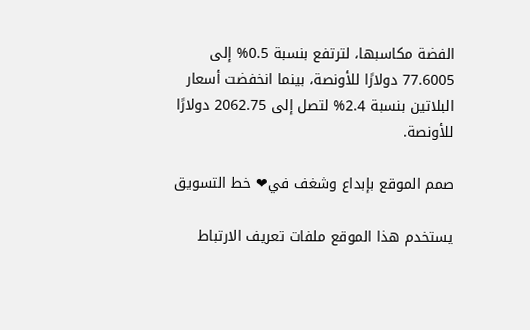الفضة مكاسبها، لترتفع بنسبة 0.5% إلى 77.6005 دولارًا للأونصة، بينما انخفضت أسعار البلاتين بنسبة 2.4% لتصل إلى 2062.75 دولارًا للأونصة.

صمم الموقع بإبداع وشغف في❤ خط التسويق

يستخدم هذا الموقع ملفات تعريف الارتباط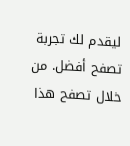ليقدم لك تجربة تصفح أفضل. من خلال تصفح هذا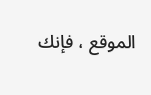الموقع ، فإنك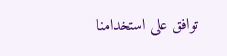توافق على استخدامنا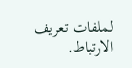لملفات تعريف الارتباط.